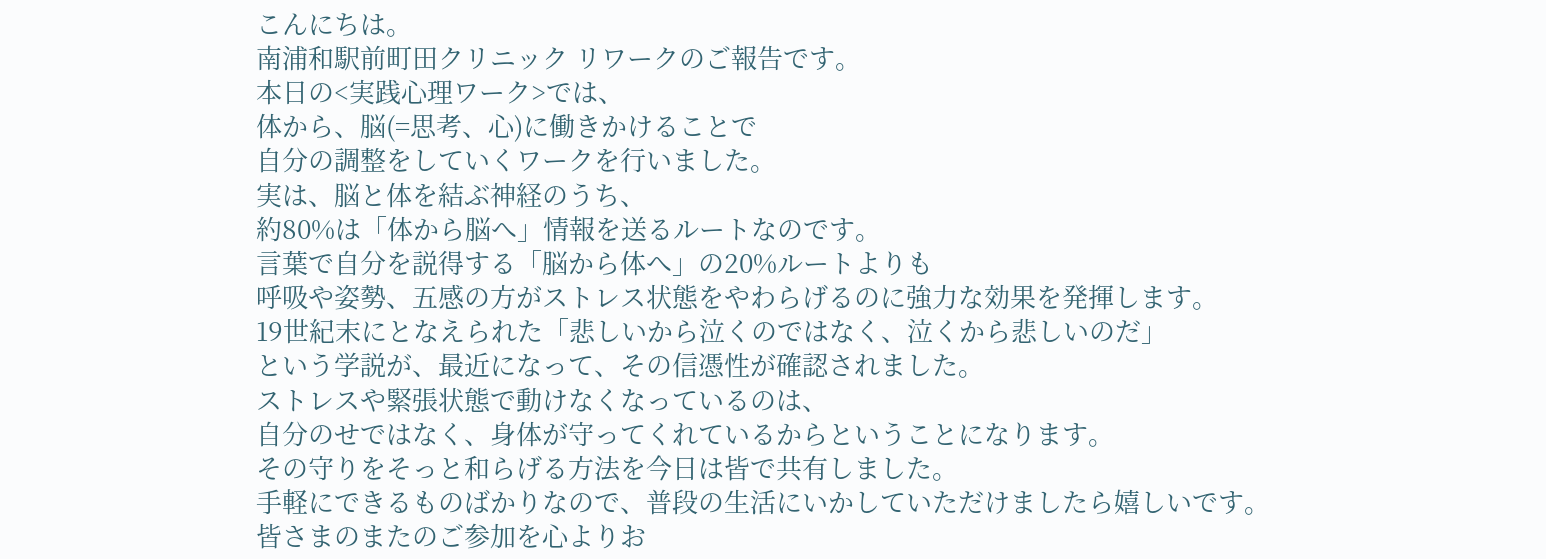こんにちは。
南浦和駅前町田クリニック リワークのご報告です。
本日の<実践心理ワーク>では、
体から、脳(=思考、心)に働きかけることで
自分の調整をしていくワークを行いました。
実は、脳と体を結ぶ神経のうち、
約80%は「体から脳へ」情報を送るルートなのです。
言葉で自分を説得する「脳から体へ」の20%ルートよりも
呼吸や姿勢、五感の方がストレス状態をやわらげるのに強力な効果を発揮します。
19世紀末にとなえられた「悲しいから泣くのではなく、泣くから悲しいのだ」
という学説が、最近になって、その信憑性が確認されました。
ストレスや緊張状態で動けなくなっているのは、
自分のせではなく、身体が守ってくれているからということになります。
その守りをそっと和らげる方法を今日は皆で共有しました。
手軽にできるものばかりなので、普段の生活にいかしていただけましたら嬉しいです。
皆さまのまたのご参加を心よりお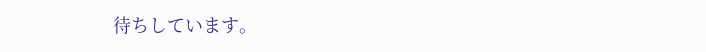待ちしています。